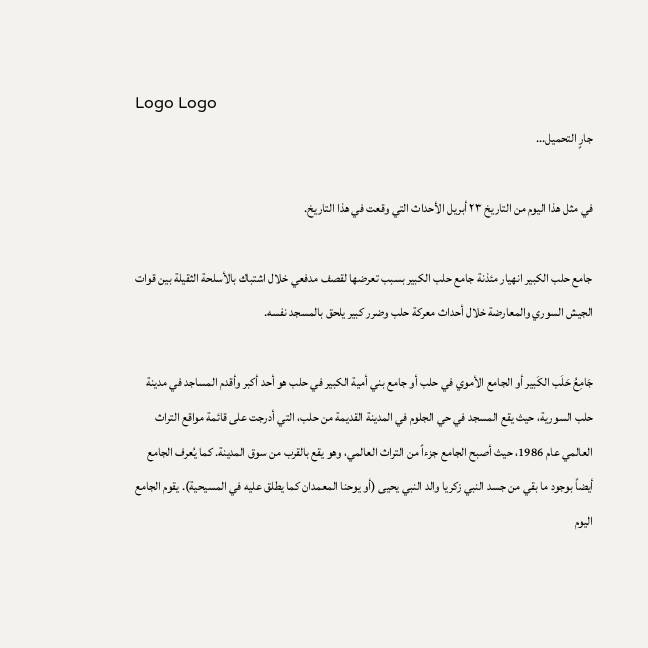Logo Logo
جارٍ التحميل...

في مثل هذا اليوم من التاريخ ٢٣ أبريل الأحداث التي وقعت في هذا التاريخ.

جامع حلب الكبير انهيار مئذنة جامع حلب الكبير بسبب تعرضها لقصف مدفعي خلال اشتباك بالأسلحة الثقيلة بين قوات الجيش السوري والمعارضة خلال أحداث معركة حلب وضرر كبير يلحق بالمسجد نفسه.

جَامِعُ حَلَب الكَبير أو الجامع الأموي في حلب أو جامع بني أمية الكبير في حلب هو أحد أكبر وأقدم المساجد في مدينة حلب السورية، حيث يقع المسجد في حي الجلوم في المدينة القديمة من حلب، التي أدرجت على قائمة مواقع التراث العالمي عام 1986، حيث أصبح الجامع جزءاً من التراث العالمي، وهو يقع بالقرب من سوق المدينة. كما يُعرف الجامع أيضاً بوجود ما بقي من جسد النبي زكريا والد النبي يحيى (أو يوحنا المعمدان كما يطلق عليه في المسيحية). يقوم الجامع اليوم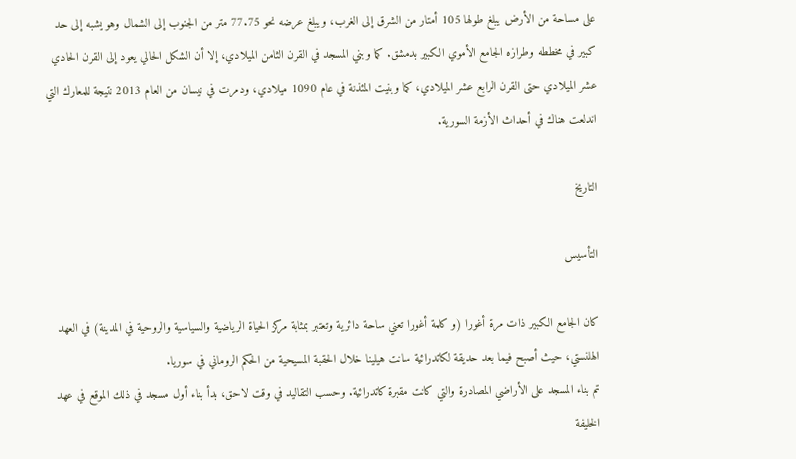على مساحة من الأرض يبلغ طولها 105 أمتار من الشرق إلى الغرب، ويبلغ عرضه نحو 77.75 متر من الجنوب إلى الشمال وهو يشبه إلى حد كبير في مخططه وطرازه الجامع الأموي الكبير بدمشق. كما وبني المسجد في القرن الثامن الميلادي، إلا أن الشكل الحالي يعود إلى القرن الحادي عشر الميلادي حتى القرن الرابع عشر الميلادي، كما وبنيت المئذنة في عام 1090 ميلادي، ودمرت في نيسان من العام 2013 نتيجة للمعارك التي اندلعت هناك في أحداث الأزمة السورية.

التاريخ

التأسيس

كان الجامع الكبير ذات مرة أغورا (و كلمة أغورا تعني ساحة دائرية وتعتبر بمثابة مركز الحياة الرياضية والسياسية والروحية في المدينة) في العهد الهلنستي، حيث أصبح فيما بعد حديقة لكاتدرائية سانت هيلينا خلال الحقبة المسيحية من الحكم الروماني في سوريا.
تم بناء المسجد على الأراضي المصادرة والتي كانت مقبرة كاتدرائية. وحسب التقاليد في وقت لاحق، بدأ بناء أول مسجد في ذلك الموقع في عهد الخليفة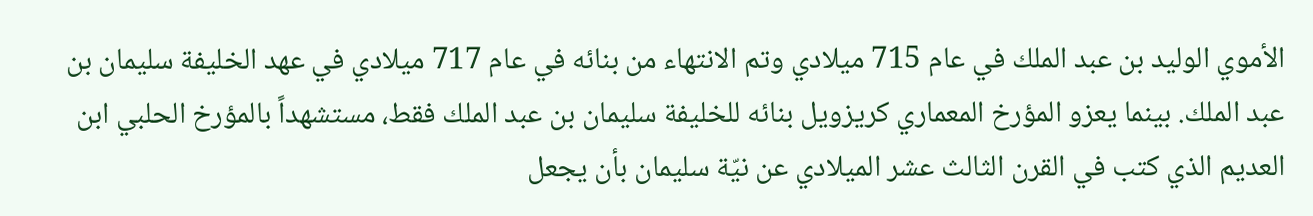الأموي الوليد بن عبد الملك في عام 715 ميلادي وتم الانتهاء من بنائه في عام 717 ميلادي في عهد الخليفة سليمان بن عبد الملك. بينما يعزو المؤرخ المعماري كريزويل بنائه للخليفة سليمان بن عبد الملك فقط، مستشهداً بالمؤرخ الحلبي ابن العديم الذي كتب في القرن الثالث عشر الميلادي عن نيّة سليمان بأن يجعل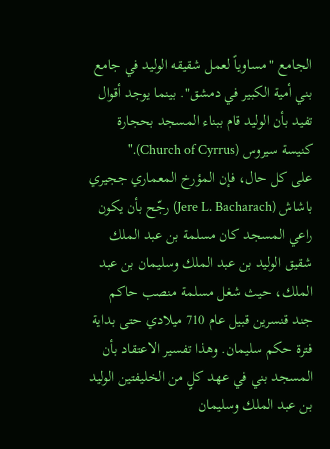الجامع "مساوياً لعمل شقيقه الوليد في جامع بني أمية الكبير في دمشق". بينما يوجد أقوال تفيد بأن الوليد قام ببناء المسجد بحجارة كنيسة سيروس (Church of Cyrrus)."
على كل حال، فإن المؤرخ المعماري ججيري باشاش (Jere L. Bacharach) رجّح بأن يكون راعي المسجد كان مسلمة بن عبد الملك شقيق الوليد بن عبد الملك و‌سليمان بن عبد الملك، حيث شغل مسلمة منصب حاكم جند قنسرين قبيل عام 710 ميلادي حتى بداية فترة حكم سليمان. وهذا تفسير الاعتقاد بأن المسجد بني في عهد كلٍ من الخليفتين الوليد بن عبد الملك و‌سليمان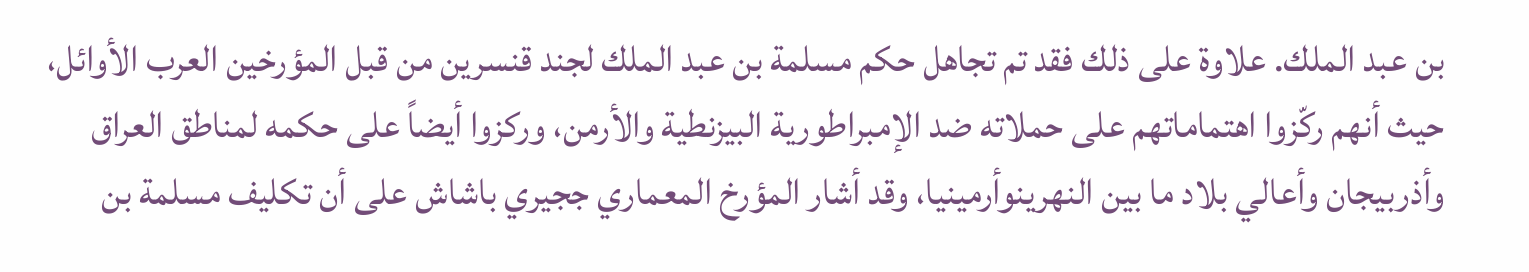بن عبد الملك. علاوة على ذلك فقد تم تجاهل حكم مسلمة بن عبد الملك لجند قنسرين من قبل المؤرخين العرب الأوائل، حيث أنهم ركّزوا اهتماماتهم على حملاته ضد الإمبراطورية البيزنطية و‌الأرمن، وركزوا أيضاً على حكمه لمناطق العراق و‌أذربيجان وأعالي بلاد ما بين النهرينو‌أرمينيا، وقد أشار المؤرخ المعماري ججيري باشاش على أن تكليف مسلمة بن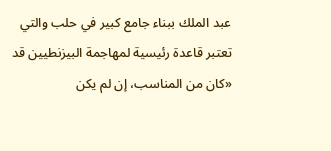عبد الملك ببناء جامع كبير في حلب والتي تعتبر قاعدة رئيسية لمهاجمة البيزنطيين قد «كان من المناسب، إن لم يكن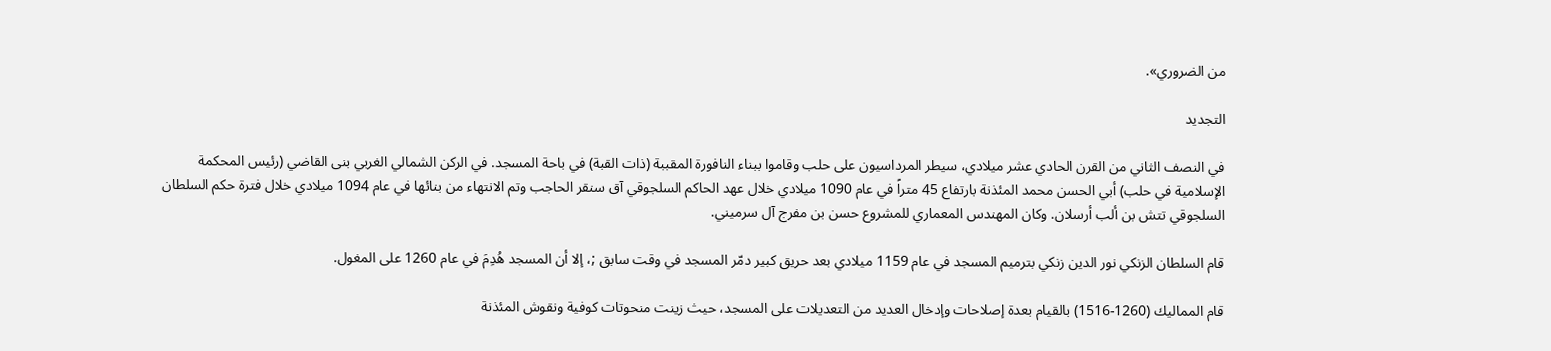من الضروري».

التجديد

في النصف الثاني من القرن الحادي عشر ميلادي، سيطر المرداسيون على حلب وقاموا ببناء النافورة المقببة (ذات القبة) في باحة المسجد. في الركن الشمالي الغربي بنى القاضي (رئيس المحكمة الإسلامية في حلب) أبي الحسن محمد المئذنة بارتفاع 45 متراً في عام 1090 ميلادي خلال عهد الحاكم السلجوقي آق سنقر الحاجب وتم الانتهاء من بنائها في عام 1094 ميلادي خلال فترة حكم السلطان السلجوقي تتش بن ألب أرسلان. وكان المهندس المعماري للمشروع حسن بن مفرج آل سرميني.

قام السلطان الزنكي نور الدين زنكي بترميم المسجد في عام 1159 ميلادي بعد حريق كبير دمّر المسجد في وقت سابق ;، إلا أن المسجد هُدِمَ في عام 1260 على المغول.

قام المماليك (1260-1516) بالقيام بعدة إصلاحات وإدخال العديد من التعديلات على المسجد، حيث زينت منحوتات كوفية ونقوش المئذنة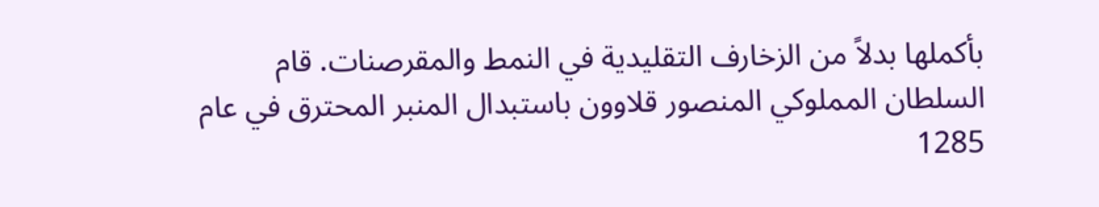بأكملها بدلاً من الزخارف التقليدية في النمط والمقرصنات. قام السلطان المملوكي المنصور قلاوون باستبدال المنبر المحترق في عام 1285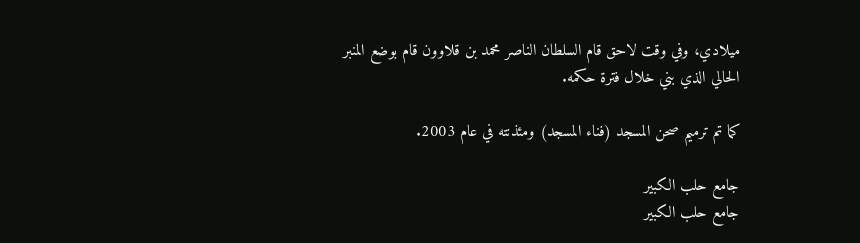ميلادي، وفي وقت لاحق قام السلطان الناصر محمد بن قلاوون قام بوضع المنبر الحالي الذي بني خلال فترة حكمه.

كما تم ترميم صحن المسجد (فناء المسجد) ومئذنته في عام 2003.

جامع حلب الكبير
جامع حلب الكبير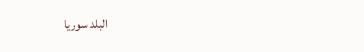البلد سوريا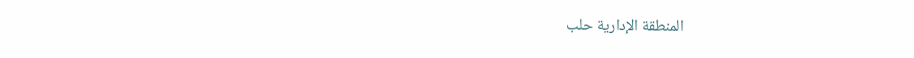المنطقة الإدارية حلب